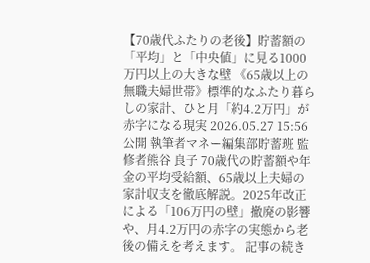【70歳代ふたりの老後】貯蓄額の「平均」と「中央値」に見る1000万円以上の大きな壁 《65歳以上の無職夫婦世帯》標準的なふたり暮らしの家計、ひと月「約4.2万円」が赤字になる現実 2026.05.27 15:56 公開 執筆者マネー編集部貯蓄班 監修者熊谷 良子 70歳代の貯蓄額や年金の平均受給額、65歳以上夫婦の家計収支を徹底解説。2025年改正による「106万円の壁」撤廃の影響や、月4.2万円の赤字の実態から老後の備えを考えます。 記事の続き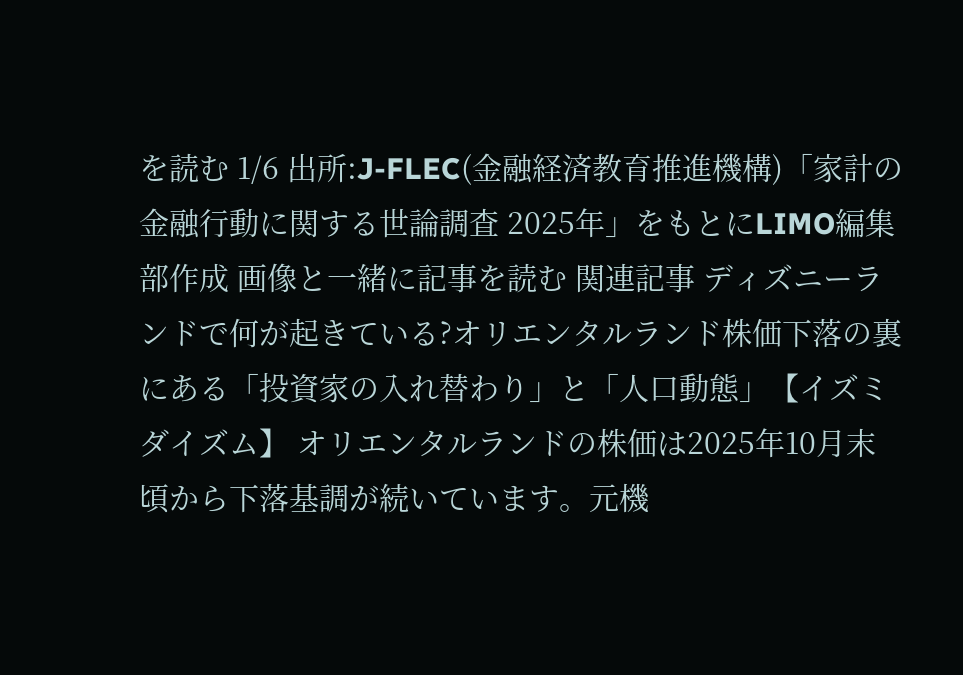を読む 1/6 出所:J-FLEC(金融経済教育推進機構)「家計の金融行動に関する世論調査 2025年」をもとにLIMO編集部作成 画像と一緒に記事を読む 関連記事 ディズニーランドで何が起きている?オリエンタルランド株価下落の裏にある「投資家の入れ替わり」と「人口動態」【イズミダイズム】 オリエンタルランドの株価は2025年10月末頃から下落基調が続いています。元機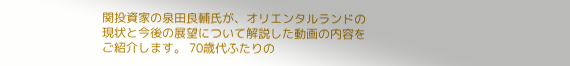関投資家の泉田良輔氏が、オリエンタルランドの現状と今後の展望について解説した動画の内容をご紹介します。 70歳代ふたりの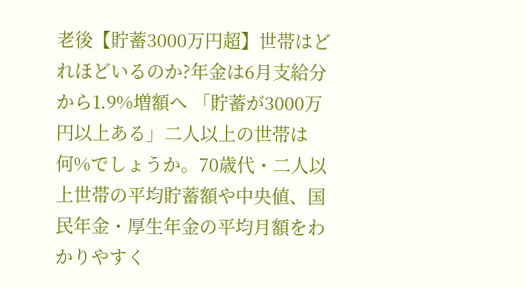老後【貯蓄3000万円超】世帯はどれほどいるのか?年金は6月支給分から1.9%増額へ 「貯蓄が3000万円以上ある」二人以上の世帯は何%でしょうか。70歳代・二人以上世帯の平均貯蓄額や中央値、国民年金・厚生年金の平均月額をわかりやすく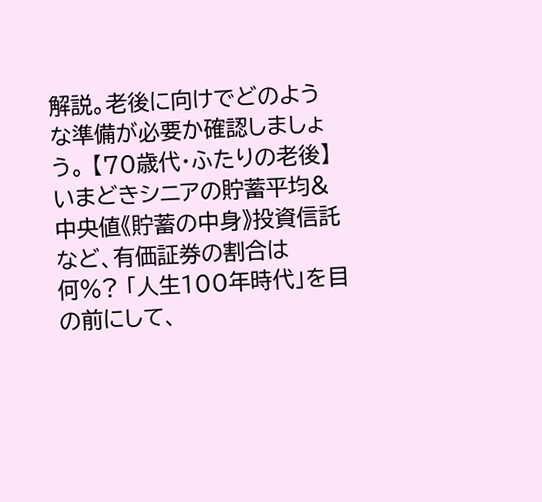解説。老後に向けでどのような準備が必要か確認しましょう。 【70歳代・ふたりの老後】いまどきシニアの貯蓄平均&中央値《貯蓄の中身》投資信託など、有価証券の割合は何%? 「人生100年時代」を目の前にして、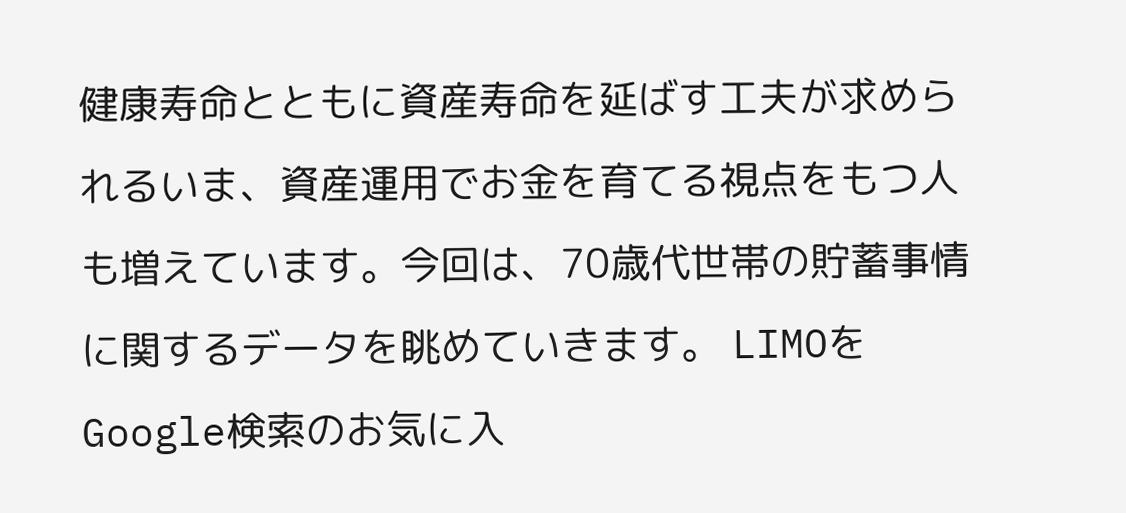健康寿命とともに資産寿命を延ばす工夫が求められるいま、資産運用でお金を育てる視点をもつ人も増えています。今回は、70歳代世帯の貯蓄事情に関するデータを眺めていきます。 LIMOをGoogle検索のお気に入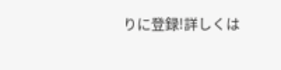りに登録!詳しくは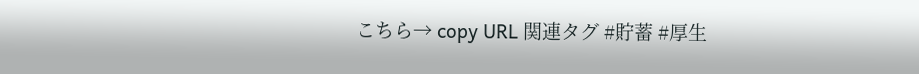こちら→ copy URL 関連タグ #貯蓄 #厚生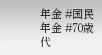年金 #国民年金 #70歳代